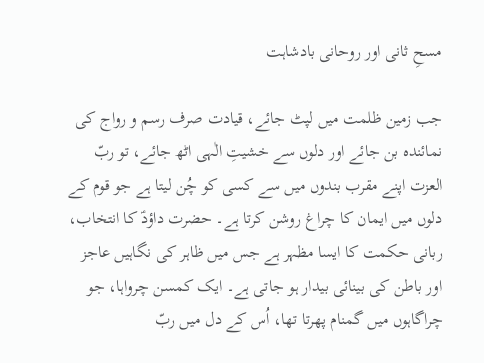مسحِ ثانی اور روحانی بادشاہت

جب زمین ظلمت میں لپٹ جائے، قیادت صرف رسم و رواج کی نمائندہ بن جائے اور دلوں سے خشیتِ الٰہی اٹھ جائے، تو ربّ العزت اپنے مقرب بندوں میں سے کسی کو چُن لیتا ہے جو قوم کے دلوں میں ایمان کا چراغ روشن کرتا ہے۔ حضرت داؤدؑ کا انتخاب، ربانی حکمت کا ایسا مظہر ہے جس میں ظاہر کی نگاہیں عاجز اور باطن کی بینائی بیدار ہو جاتی ہے۔ ایک کمسن چرواہا، جو چراگاہوں میں گمنام پھرتا تھا، اُس کے دل میں ربّ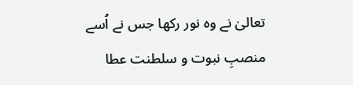تعالیٰ نے وہ نور رکھا جس نے اُسے منصبِ نبوت و سلطنت عطا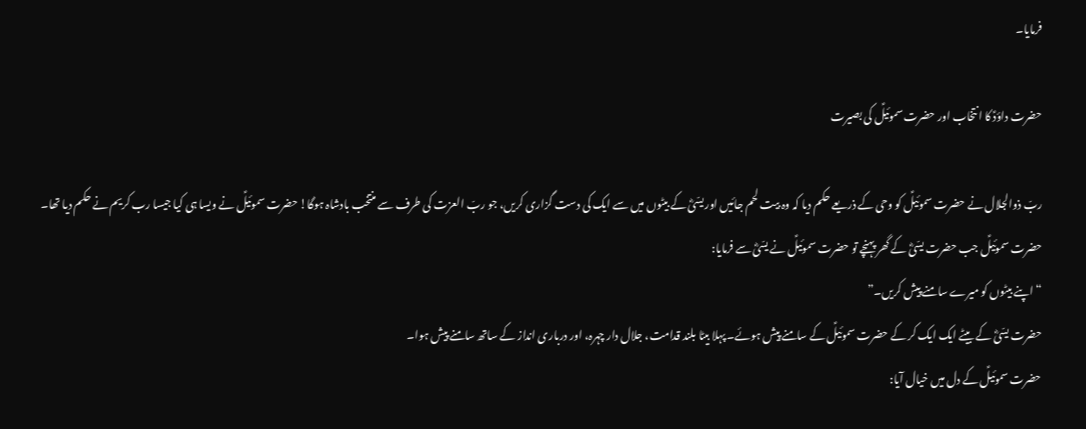فرمایا۔

حضرت داؤدؑ کا انتخاب اور حضرت سموئیلؑ کی بصیرت

ربّ ذوالجلال نے حضرت سموئیلؑ کو وحی کے ذریعے حکم دیا کہ وہ بیت لحم جائیں اور یسّیؓ کے بیٹوں میں سے ایک کی دست گزاری کریں، جو ربّ العزت کی طرف سے منتخب بادشاہ ہوگا! حضرت سموئیلؑ نے ویسا ہی کیا جیسا رب کریم نے حکم دیا تھا۔
حضرت سموئیلؑ جب حضرت یسّیؓ کے گھر پہنچے تو حضرت سموئیلؑ نے یسّیؓ سے فرمایا:
“اپنے بیٹوں کو میرے سامنے پیش کریں۔”
حضرت یسّیؓ کے بیٹے ایک ایک کر کے حضرت سموئیلؑ کے سامنے پیش ہوئے۔ پہلا بیٹا بلند قدامت، جلال دار چہرہ، اور درباری انداز کے ساتھ سامنے پیش ہوا۔
حضرت سموئیلؑ کے دل میں خیال آیا: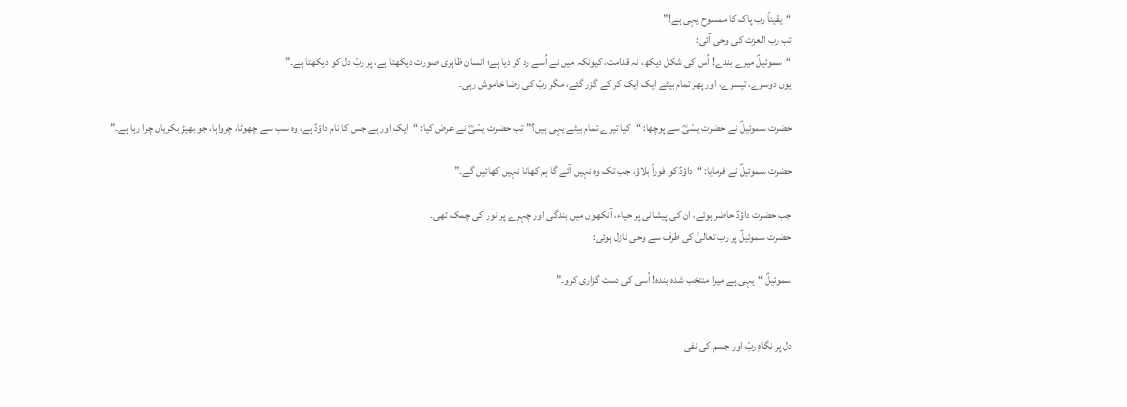“یقیناً رب پاک کا ممسوح یہی ہے!”
تب رب العزت کی وحی آئی:
“سموئیلؑ میرے بندے! اُس کی شکل دیکھ، نہ قدامت، کیونکہ میں نے اُسے رد کر دیا ہے؛ انسان ظاہری صورت دیکھتا ہے، پر ربّ دل کو دیکھتا ہے۔”
یوں دوسرے، تیسرے، اور پھر تمام بیٹے ایک ایک کر کے گزر گئے، مگر ربّ کی رضا خاموش رہی۔

حضرت سموئیلؑ نے حضرت یسّیؓ سے پوچھا: “کیا تیرے تمام بیٹے یہی ہیں؟” تب حضرت یسّیؓ نے عرض کیا: “ایک اور ہے جس کا نام داؤدؑ ہے، وہ سب سے چھوٹا، چرواہا، جو بھیڑ بکریاں چرا رہا ہے۔”

حضرت سموئیلؑ نے فرمایا: “داؤدؑ کو فوراً بلاؤ، جب تک وہ نہیں آئے گا ہم کھانا نہیں کھائیں گے۔”

جب حضرت داؤدؑ حاضر ہوئے، ان کی پیشانی پر حیاء، آنکھوں میں بندگی اور چہرے پر نور کی چمک تھی۔
حضرت سموئیلؑ پر رب تعالیٰ کی طرف سے وحی نازل ہوئی:

سموئیلؑ “یہی ہے میرا منتخب شدہ بندہ! اُسی کی دست گزاری کرو۔”


دل پر نگاہِ ربّ اور جسم کی نفی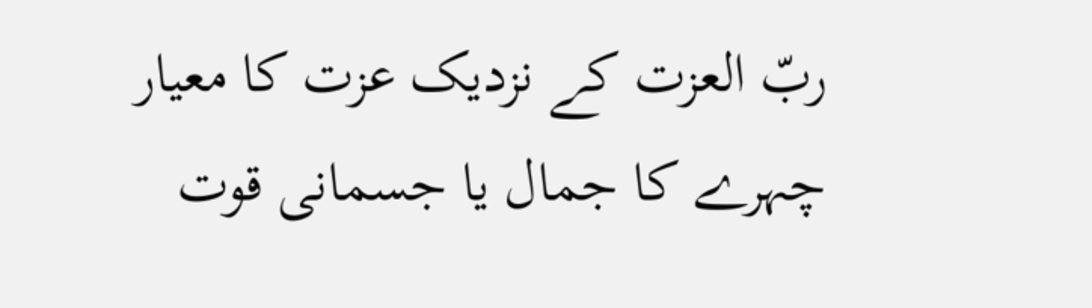ربّ العزت کے نزدیک عزت کا معیار چہرے کا جمال یا جسمانی قوت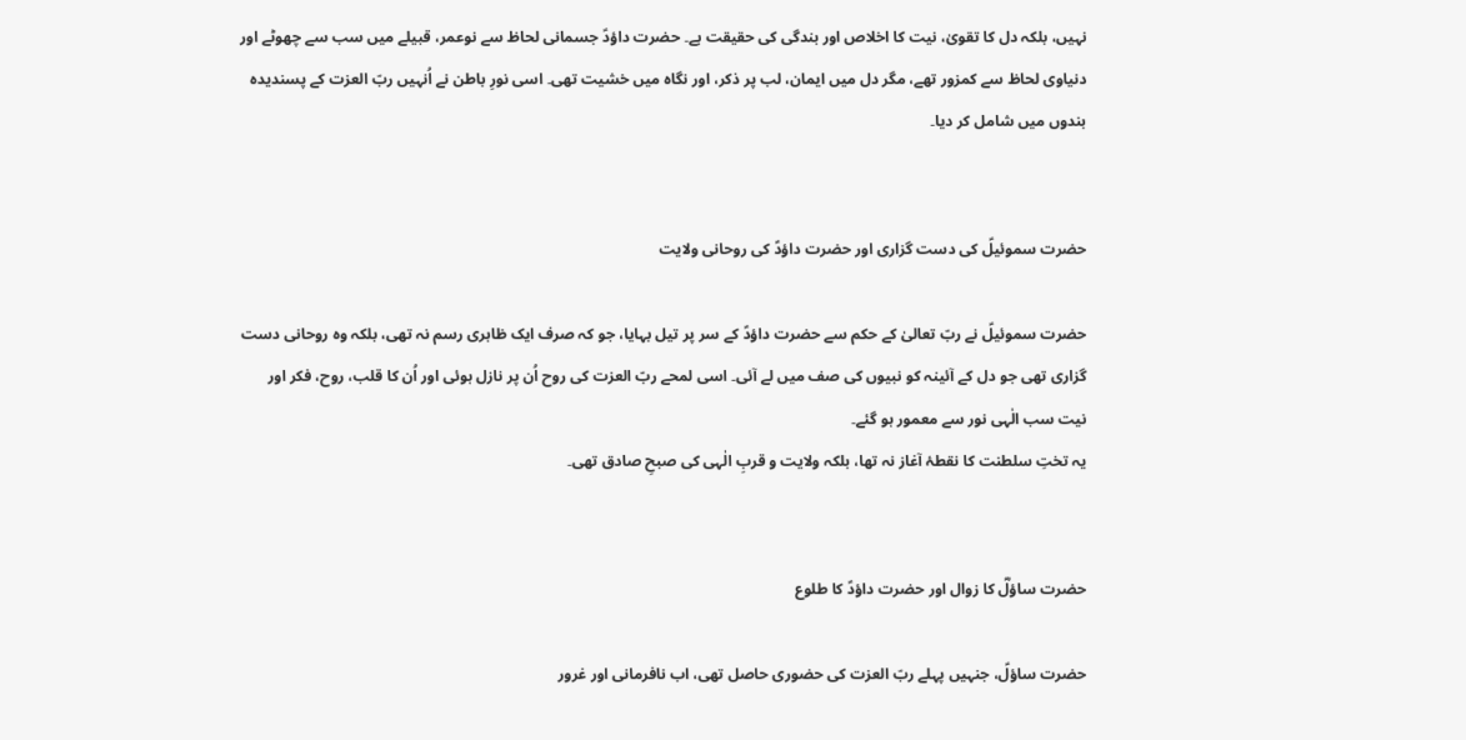نہیں، بلکہ دل کا تقویٰ، نیت کا اخلاص اور بندگی کی حقیقت ہے۔ حضرت داؤدؑ جسمانی لحاظ سے نوعمر، قبیلے میں سب سے چھوٹے اور دنیاوی لحاظ سے کمزور تھے، مگر دل میں ایمان، لب پر ذکر، اور نگاہ میں خشیت تھی۔ اسی نورِ باطن نے اُنہیں ربّ العزت کے پسندیدہ بندوں میں شامل کر دیا۔


حضرت سموئیلؑ کی دست گزاری اور حضرت داؤدؑ کی روحانی ولایت

حضرت سموئیلؑ نے ربّ تعالیٰ کے حکم سے حضرت داؤدؑ کے سر پر تیل بہایا، جو کہ صرف ایک ظاہری رسم نہ تھی، بلکہ وہ روحانی دست گزاری تھی جو دل کے آئینہ کو نبیوں کی صف میں لے آئی۔ اسی لمحے ربّ العزت کی روح اُن پر نازل ہوئی اور اُن کا قلب، روح، فکر اور نیت سب الٰہی نور سے معمور ہو گئے۔
یہ تختِ سلطنت کا نقطۂ آغاز نہ تھا، بلکہ ولایت و قربِ الٰہی کی صبحِ صادق تھی۔


حضرت ساؤلؓ کا زوال اور حضرت داؤدؑ کا طلوع

حضرت ساؤلؑ، جنہیں پہلے ربّ العزت کی حضوری حاصل تھی، اب نافرمانی اور غرور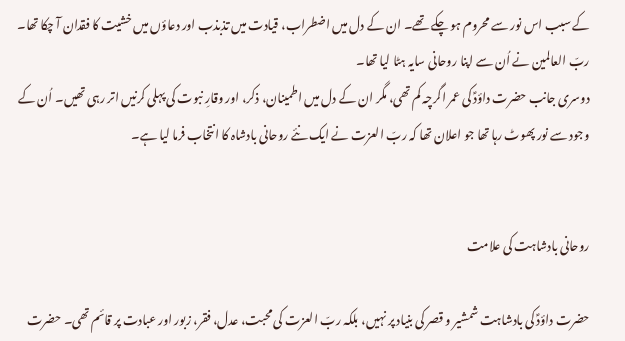کے سبب اس نور سے محروم ہو چکے تھے۔ ان کے دل میں اضطراب، قیادت میں تذبذب اور دعاؤں میں خشیت کا فقدان آ چکا تھا۔ ربّ العالمین نے اُن سے اپنا روحانی سایہ ہٹا لیا تھا۔
دوسری جانب حضرت داؤدؑ کی عمر اگرچہ کم تھی، مگر ان کے دل میں اطمینان، ذکر، اور وقارِ نبوت کی پہلی کرنیں اتر رہی تھیں۔ اُن کے وجود سے نور پھوٹ رہا تھا جو اعلان تھا کہ ربّ العزت نے ایک نئے روحانی بادشاہ کا انتخاب فرما لیا ہے۔


روحانی بادشاہت کی علامت

حضرت داؤدؑ کی بادشاہت شمشیر و قصر کی بنیاد پر نہیں، بلکہ ربّ العزت کی محبت، عدل، فقر، زبور اور عبادت پر قائم تھی۔ حضرت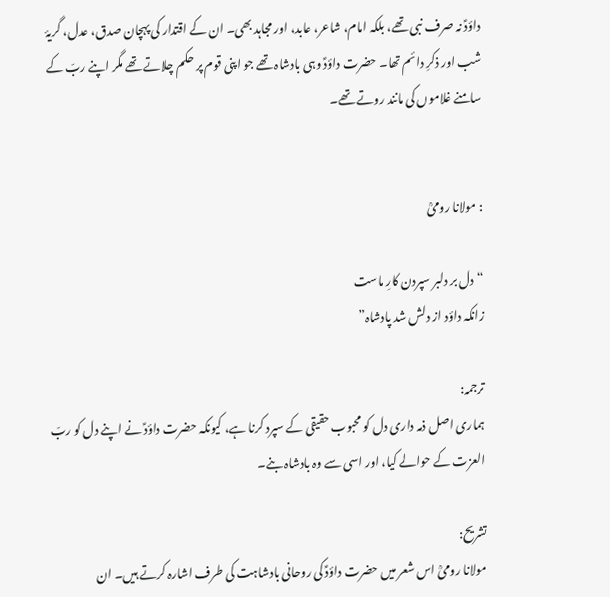داؤدؑ نہ صرف نبی تھے، بلکہ امام، شاعر، عابد، اور مجاہد بھی۔ ان کے اقتدار کی پہچان صدق، عدل، گریۂ شب اور ذکرِ دائم تھا۔ حضرت داؤدؑ وہی بادشاہ تھے جو اپنی قوم پر حکم چلاتے تھے مگر اپنے ربّ کے سامنے غلاموں کی مانند روتے تھے۔


: مولانا رومیؒ

“دل بر دلبر سپردن کارِ ماست
زانکہ داؤد از دلش شد پادشاہ”

ترجمہ:
ہماری اصل ذمہ داری دل کو محبوب حقیقی کے سپرد کرنا ہے، کیونکہ حضرت داؤدؑ نے اپنے دل کو ربّ العزت کے حوالے کیا، اور اسی سے وہ بادشاہ بنے۔

تشریح:
مولانا رومیؒ اس شعر میں حضرت داؤدؑ کی روحانی بادشاہت کی طرف اشارہ کرتے ہیں۔ ان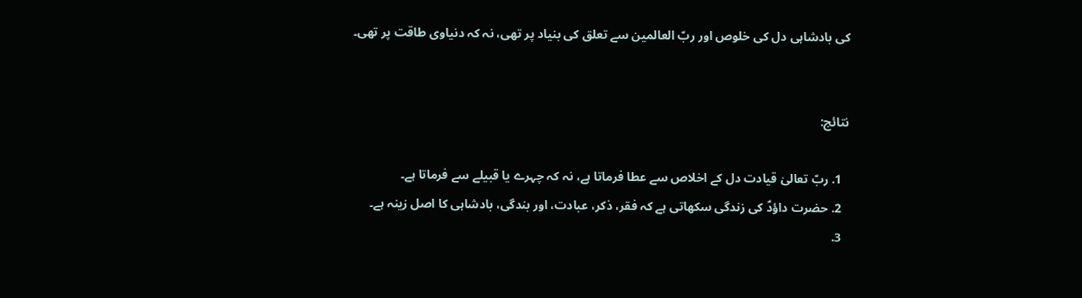کی بادشاہی دل کی خلوص اور ربّ العالمین سے تعلق کی بنیاد پر تھی، نہ کہ دنیاوی طاقت پر تھی۔


نتائج:

  1. ربّ تعالیٰ قیادت دل کے اخلاص سے عطا فرماتا ہے، نہ کہ چہرے یا قبیلے سے فرماتا ہے۔
  2. حضرت داؤدؑ کی زندگی سکھاتی ہے کہ فقر، ذکر، عبادت، اور بندگی، بادشاہی کا اصل زینہ ہے۔
  3.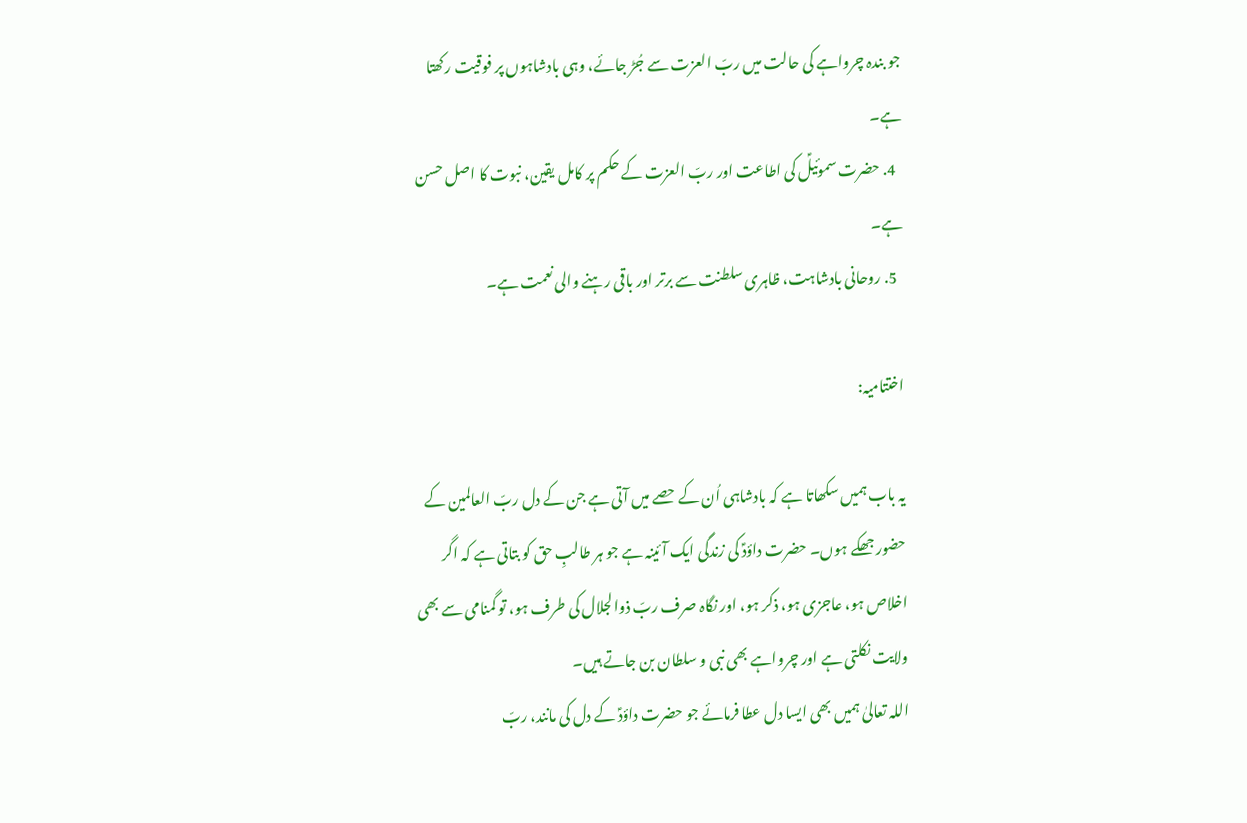جو بندہ چرواہے کی حالت میں ربّ العزت سے جُڑ جائے، وہی بادشاہوں پر فوقیت رکھتا ہے۔
  4. حضرت سموئیلؑ کی اطاعت اور ربّ العزت کے حکم پر کامل یقین، نبوت کا اصل حسن ہے۔
  5. روحانی بادشاہت، ظاہری سلطنت سے برتر اور باقی رہنے والی نعمت ہے۔

اختتامیہ:

یہ باب ہمیں سکھاتا ہے کہ بادشاہی اُن کے حصے میں آتی ہے جن کے دل ربّ العالمین کے حضور جھکے ہوں۔ حضرت داؤدؑ کی زندگی ایک آئینہ ہے جو ہر طالبِ حق کو بتاتی ہے کہ اگر اخلاص ہو، عاجزی ہو، ذکر ہو، اور نگاہ صرف ربّ ذوالجلال کی طرف ہو، تو گمنامی سے بھی ولایت نکلتی ہے اور چرواہے بھی نبی و سلطان بن جاتے ہیں۔
اللہ تعالیٰ ہمیں بھی ایسا دل عطا فرمائے جو حضرت داؤدؑ کے دل کی مانند، ربّ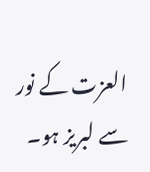العزت کے نور سے لبریز ہو۔